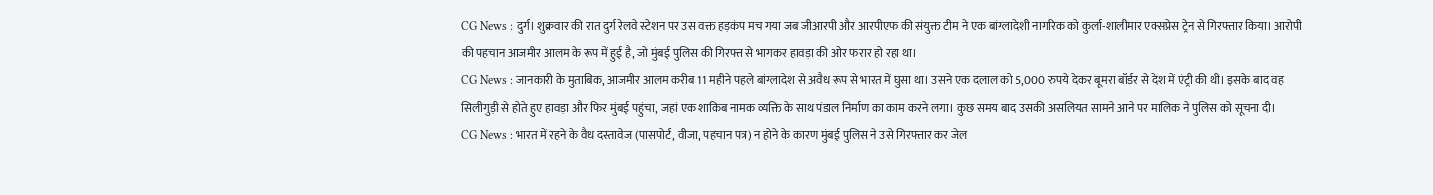CG News : दुर्ग। शुक्रवार की रात दुर्ग रेलवे स्टेशन पर उस वक्त हड़कंप मच गया जब जीआरपी और आरपीएफ की संयुक्त टीम ने एक बांग्लादेशी नागरिक को कुर्ला-शालीमार एक्सप्रेस ट्रेन से गिरफ्तार किया। आरोपी की पहचान आजमीर आलम के रूप में हुई है, जो मुंबई पुलिस की गिरफ्त से भागकर हावड़ा की ओर फरार हो रहा था।
CG News : जानकारी के मुताबिक, आजमीर आलम करीब 11 महीने पहले बांग्लादेश से अवैध रूप से भारत में घुसा था। उसने एक दलाल को 5,000 रुपये देकर बूमरा बॉर्डर से देश में एंट्री की थी। इसके बाद वह सिलीगुड़ी से होते हुए हावड़ा और फिर मुंबई पहुंचा, जहां एक शाकिब नामक व्यक्ति के साथ पंडाल निर्माण का काम करने लगा। कुछ समय बाद उसकी असलियत सामने आने पर मालिक ने पुलिस को सूचना दी।
CG News : भारत में रहने के वैध दस्तावेज (पासपोर्ट, वीजा, पहचान पत्र) न होने के कारण मुंबई पुलिस ने उसे गिरफ्तार कर जेल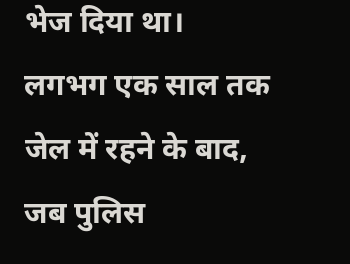भेज दिया था। लगभग एक साल तक जेल में रहने के बाद, जब पुलिस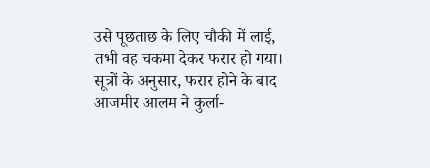उसे पूछताछ के लिए चौकी में लाई, तभी वह चकमा देकर फरार हो गया। सूत्रों के अनुसार, फरार होने के बाद आजमीर आलम ने कुर्ला-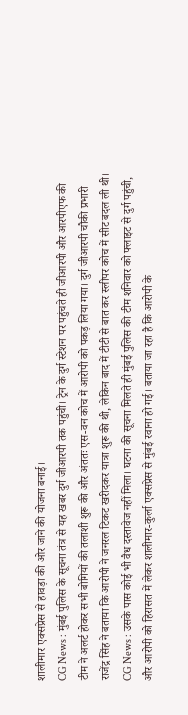शालीमार एक्सप्रेस से हावड़ा की ओर जाने की योजना बनाई।
CG News : मुंबई पुलिस के सूचना तंत्र से यह खबर दुर्ग जीआरपी तक पहुंची। ट्रेन के दुर्ग स्टेशन पर पहुंचते ही जीआरपी और आरपीएफ की टीम ने अलर्ट होकर सभी बोगियों की तलाशी शुरू की और अंततः एस-वन कोच में आरोपी को पकड़ लिया गया। दुर्ग जीआरपी चौकी प्रभारी राजेंद्र सिंह ने बताया कि आरोपी ने जनरल टिकट खरीदकर यात्रा शुरू की थी, लेकिन बाद में टीटी से बात कर स्लीपर कोच में सीट बदल ली थी।
CG News : उसके पास कोई भी वैध दस्तावेज नहीं मिला। घटना की सूचना मिलते ही मुंबई पुलिस की टीम शनिवार को फ्लाइट से दुर्ग पहुंची, और आरोपी को हिरासत में लेकर शालीमार-कुर्ला एक्सप्रेस से मुंबई रवाना हो गई। बताया जा रहा है कि आरोपी के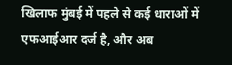खिलाफ मुंबई में पहले से कई धाराओं में एफआईआर दर्ज है, और अब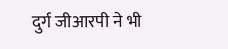दुर्ग जीआरपी ने भी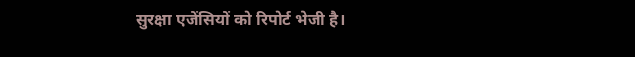सुरक्षा एजेंसियों को रिपोर्ट भेजी है।